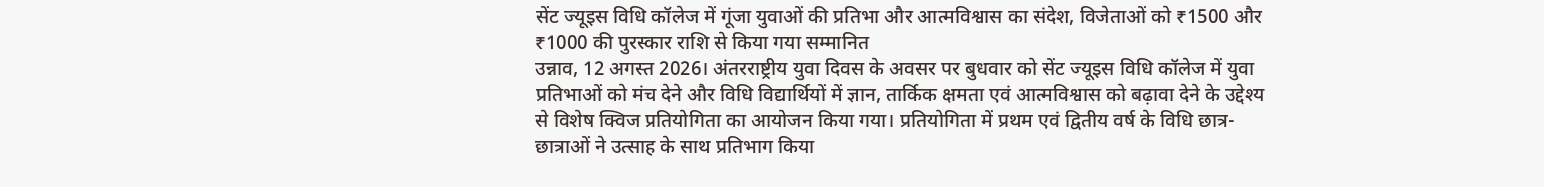सेंट ज्यूइस विधि कॉलेज में गूंजा युवाओं की प्रतिभा और आत्मविश्वास का संदेश, विजेताओं को ₹1500 और ₹1000 की पुरस्कार राशि से किया गया सम्मानित
उन्नाव, 12 अगस्त 2026। अंतरराष्ट्रीय युवा दिवस के अवसर पर बुधवार को सेंट ज्यूइस विधि कॉलेज में युवा प्रतिभाओं को मंच देने और विधि विद्यार्थियों में ज्ञान, तार्किक क्षमता एवं आत्मविश्वास को बढ़ावा देने के उद्देश्य से विशेष क्विज प्रतियोगिता का आयोजन किया गया। प्रतियोगिता में प्रथम एवं द्वितीय वर्ष के विधि छात्र-छात्राओं ने उत्साह के साथ प्रतिभाग किया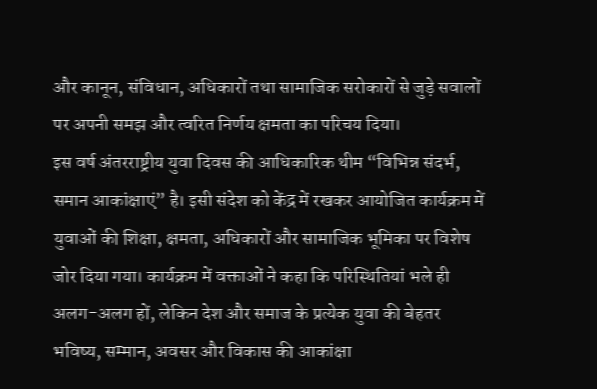और कानून, संविधान, अधिकारों तथा सामाजिक सरोकारों से जुड़े सवालों पर अपनी समझ और त्वरित निर्णय क्षमता का परिचय दिया।
इस वर्ष अंतरराष्ट्रीय युवा दिवस की आधिकारिक थीम “विभिन्न संदर्भ, समान आकांक्षाएं” है। इसी संदेश को केंद्र में रखकर आयोजित कार्यक्रम में युवाओं की शिक्षा, क्षमता, अधिकारों और सामाजिक भूमिका पर विशेष जोर दिया गया। कार्यक्रम में वक्ताओं ने कहा कि परिस्थितियां भले ही अलग-अलग हों, लेकिन देश और समाज के प्रत्येक युवा की बेहतर भविष्य, सम्मान, अवसर और विकास की आकांक्षा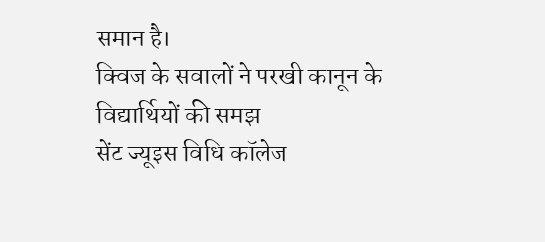समान है।
क्विज के सवालों ने परखी कानून के विद्यार्थियों की समझ
सेंट ज्यूइस विधि कॉलेज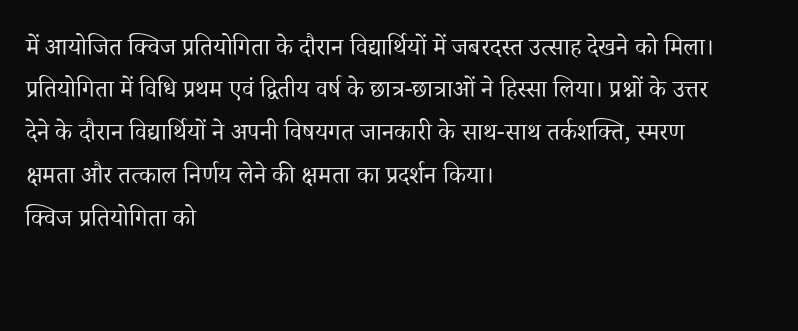में आयोजित क्विज प्रतियोगिता के दौरान विद्यार्थियों में जबरदस्त उत्साह देखने को मिला। प्रतियोगिता में विधि प्रथम एवं द्वितीय वर्ष के छात्र-छात्राओं ने हिस्सा लिया। प्रश्नों के उत्तर देने के दौरान विद्यार्थियों ने अपनी विषयगत जानकारी के साथ-साथ तर्कशक्ति, स्मरण क्षमता और तत्काल निर्णय लेने की क्षमता का प्रदर्शन किया।
क्विज प्रतियोगिता को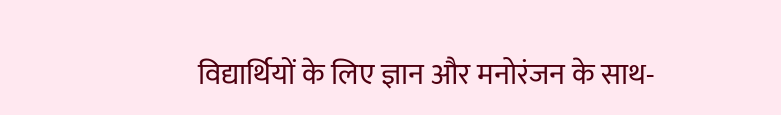विद्यार्थियों के लिए ज्ञान और मनोरंजन के साथ-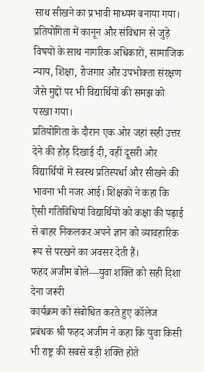साथ सीखने का प्रभावी माध्यम बनाया गया। प्रतियोगिता में कानून और संविधान से जुड़े विषयों के साथ नागरिक अधिकारों, सामाजिक न्याय, शिक्षा, रोजगार और उपभोक्ता संरक्षण जैसे मुद्दों पर भी विद्यार्थियों की समझ को परखा गया।
प्रतियोगिता के दौरान एक ओर जहां सही उत्तर देने की होड़ दिखाई दी, वहीं दूसरी ओर विद्यार्थियों में स्वस्थ प्रतिस्पर्धा और सीखने की भावना भी नजर आई। शिक्षकों ने कहा कि ऐसी गतिविधियां विद्यार्थियों को कक्षा की पढ़ाई से बाहर निकलकर अपने ज्ञान को व्यावहारिक रूप से परखने का अवसर देती हैं।
फहद अजीम बोले—युवा शक्ति को सही दिशा देना जरूरी
कार्यक्रम को संबोधित करते हुए कॉलेज प्रबंधक श्री फहद अजीम ने कहा कि युवा किसी भी राष्ट्र की सबसे बड़ी शक्ति होते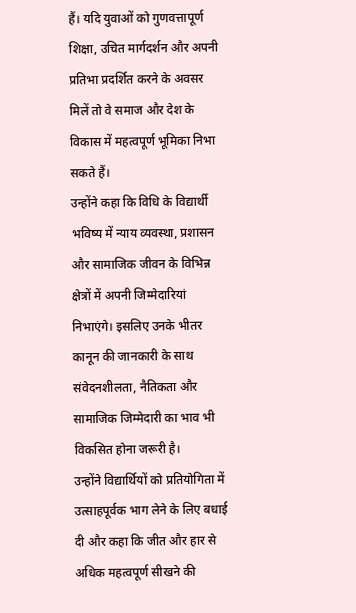हैं। यदि युवाओं को गुणवत्तापूर्ण शिक्षा, उचित मार्गदर्शन और अपनी प्रतिभा प्रदर्शित करने के अवसर मिलें तो वे समाज और देश के विकास में महत्वपूर्ण भूमिका निभा सकते हैं।
उन्होंने कहा कि विधि के विद्यार्थी भविष्य में न्याय व्यवस्था, प्रशासन और सामाजिक जीवन के विभिन्न क्षेत्रों में अपनी जिम्मेदारियां निभाएंगे। इसलिए उनके भीतर कानून की जानकारी के साथ संवेदनशीलता, नैतिकता और सामाजिक जिम्मेदारी का भाव भी विकसित होना जरूरी है।
उन्होंने विद्यार्थियों को प्रतियोगिता में उत्साहपूर्वक भाग लेने के लिए बधाई दी और कहा कि जीत और हार से अधिक महत्वपूर्ण सीखने की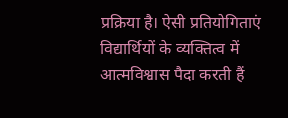प्रक्रिया है। ऐसी प्रतियोगिताएं विद्यार्थियों के व्यक्तित्व में आत्मविश्वास पैदा करती हैं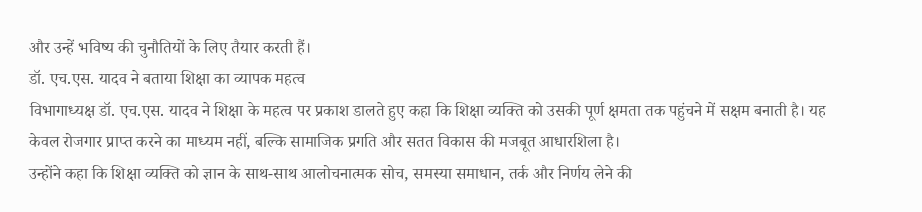और उन्हें भविष्य की चुनौतियों के लिए तैयार करती हैं।
डॉ. एच.एस. यादव ने बताया शिक्षा का व्यापक महत्व
विभागाध्यक्ष डॉ. एच.एस. यादव ने शिक्षा के महत्व पर प्रकाश डालते हुए कहा कि शिक्षा व्यक्ति को उसकी पूर्ण क्षमता तक पहुंचने में सक्षम बनाती है। यह केवल रोजगार प्राप्त करने का माध्यम नहीं, बल्कि सामाजिक प्रगति और सतत विकास की मजबूत आधारशिला है।
उन्होंने कहा कि शिक्षा व्यक्ति को ज्ञान के साथ-साथ आलोचनात्मक सोच, समस्या समाधान, तर्क और निर्णय लेने की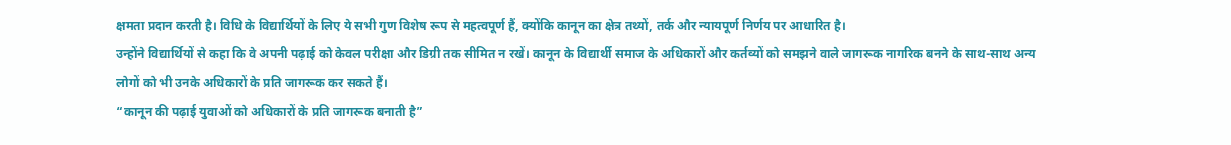क्षमता प्रदान करती है। विधि के विद्यार्थियों के लिए ये सभी गुण विशेष रूप से महत्वपूर्ण हैं, क्योंकि कानून का क्षेत्र तथ्यों, तर्क और न्यायपूर्ण निर्णय पर आधारित है।
उन्होंने विद्यार्थियों से कहा कि वे अपनी पढ़ाई को केवल परीक्षा और डिग्री तक सीमित न रखें। कानून के विद्यार्थी समाज के अधिकारों और कर्तव्यों को समझने वाले जागरूक नागरिक बनने के साथ-साथ अन्य लोगों को भी उनके अधिकारों के प्रति जागरूक कर सकते हैं।
“कानून की पढ़ाई युवाओं को अधिकारों के प्रति जागरूक बनाती है”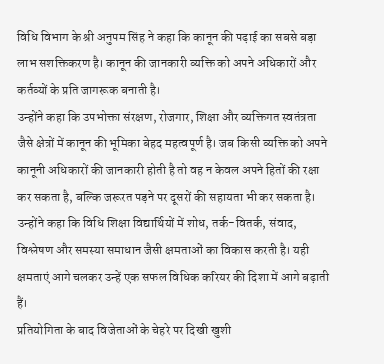विधि विभाग के श्री अनुपम सिंह ने कहा कि कानून की पढ़ाई का सबसे बड़ा लाभ सशक्तिकरण है। कानून की जानकारी व्यक्ति को अपने अधिकारों और कर्तव्यों के प्रति जागरूक बनाती है।
उन्होंने कहा कि उपभोक्ता संरक्षण, रोजगार, शिक्षा और व्यक्तिगत स्वतंत्रता जैसे क्षेत्रों में कानून की भूमिका बेहद महत्वपूर्ण है। जब किसी व्यक्ति को अपने कानूनी अधिकारों की जानकारी होती है तो वह न केवल अपने हितों की रक्षा कर सकता है, बल्कि जरूरत पड़ने पर दूसरों की सहायता भी कर सकता है।
उन्होंने कहा कि विधि शिक्षा विद्यार्थियों में शोध, तर्क-वितर्क, संवाद, विश्लेषण और समस्या समाधान जैसी क्षमताओं का विकास करती है। यही क्षमताएं आगे चलकर उन्हें एक सफल विधिक करियर की दिशा में आगे बढ़ाती हैं।
प्रतियोगिता के बाद विजेताओं के चेहरे पर दिखी खुशी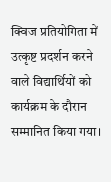क्विज प्रतियोगिता में उत्कृष्ट प्रदर्शन करने वाले विद्यार्थियों को कार्यक्रम के दौरान सम्मानित किया गया।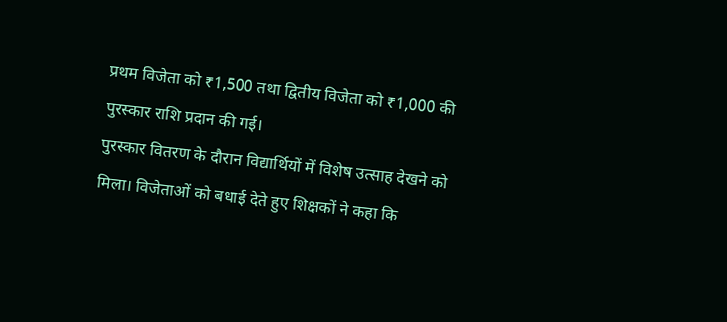प्रथम विजेता को ₹1,500 तथा द्वितीय विजेता को ₹1,000 की पुरस्कार राशि प्रदान की गई।
पुरस्कार वितरण के दौरान विद्यार्थियों में विशेष उत्साह देखने को मिला। विजेताओं को बधाई देते हुए शिक्षकों ने कहा कि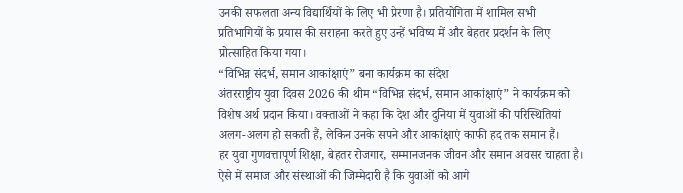उनकी सफलता अन्य विद्यार्थियों के लिए भी प्रेरणा है। प्रतियोगिता में शामिल सभी प्रतिभागियों के प्रयास की सराहना करते हुए उन्हें भविष्य में और बेहतर प्रदर्शन के लिए प्रोत्साहित किया गया।
“विभिन्न संदर्भ, समान आकांक्षाएं” बना कार्यक्रम का संदेश
अंतरराष्ट्रीय युवा दिवस 2026 की थीम “विभिन्न संदर्भ, समान आकांक्षाएं” ने कार्यक्रम को विशेष अर्थ प्रदान किया। वक्ताओं ने कहा कि देश और दुनिया में युवाओं की परिस्थितियां अलग-अलग हो सकती हैं, लेकिन उनके सपने और आकांक्षाएं काफी हद तक समान हैं।
हर युवा गुणवत्तापूर्ण शिक्षा, बेहतर रोजगार, सम्मानजनक जीवन और समान अवसर चाहता है। ऐसे में समाज और संस्थाओं की जिम्मेदारी है कि युवाओं को आगे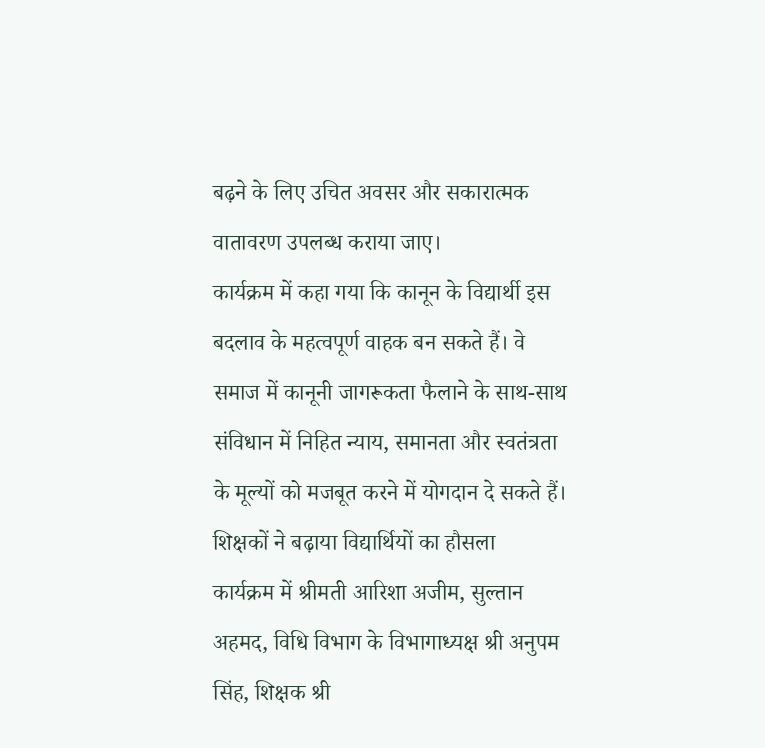बढ़ने के लिए उचित अवसर और सकारात्मक वातावरण उपलब्ध कराया जाए।
कार्यक्रम में कहा गया कि कानून के विद्यार्थी इस बदलाव के महत्वपूर्ण वाहक बन सकते हैं। वे समाज में कानूनी जागरूकता फैलाने के साथ-साथ संविधान में निहित न्याय, समानता और स्वतंत्रता के मूल्यों को मजबूत करने में योगदान दे सकते हैं।
शिक्षकों ने बढ़ाया विद्यार्थियों का हौसला
कार्यक्रम में श्रीमती आरिशा अजीम, सुल्तान अहमद, विधि विभाग के विभागाध्यक्ष श्री अनुपम सिंह, शिक्षक श्री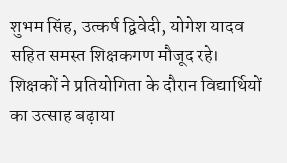शुभम सिंह, उत्कर्ष द्विवेदी, योगेश यादव सहित समस्त शिक्षकगण मौजूद रहे।
शिक्षकों ने प्रतियोगिता के दौरान विद्यार्थियों का उत्साह बढ़ाया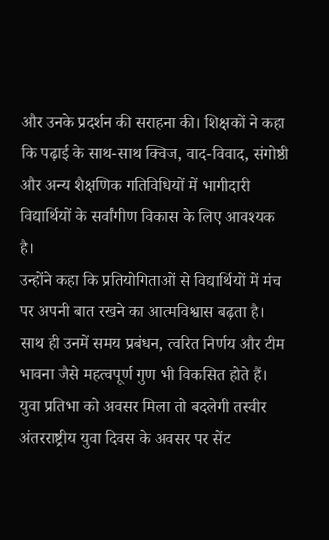और उनके प्रदर्शन की सराहना की। शिक्षकों ने कहा कि पढ़ाई के साथ-साथ क्विज, वाद-विवाद, संगोष्ठी और अन्य शैक्षणिक गतिविधियों में भागीदारी विद्यार्थियों के सर्वांगीण विकास के लिए आवश्यक है।
उन्होंने कहा कि प्रतियोगिताओं से विद्यार्थियों में मंच पर अपनी बात रखने का आत्मविश्वास बढ़ता है। साथ ही उनमें समय प्रबंधन, त्वरित निर्णय और टीम भावना जैसे महत्वपूर्ण गुण भी विकसित होते हैं।
युवा प्रतिभा को अवसर मिला तो बदलेगी तस्वीर
अंतरराष्ट्रीय युवा दिवस के अवसर पर सेंट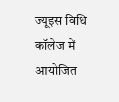ज्यूइस विधि कॉलेज में आयोजित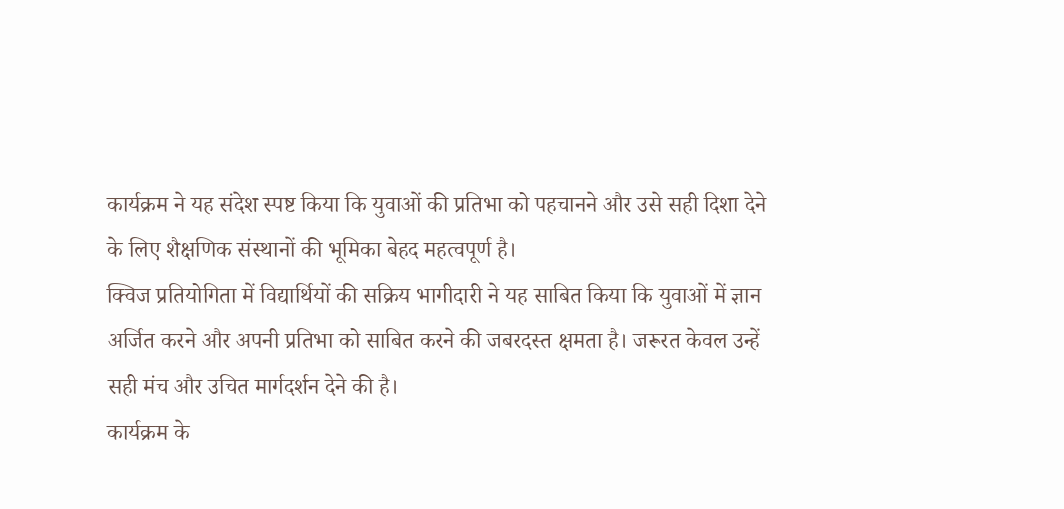कार्यक्रम ने यह संदेश स्पष्ट किया कि युवाओं की प्रतिभा को पहचानने और उसे सही दिशा देने के लिए शैक्षणिक संस्थानों की भूमिका बेहद महत्वपूर्ण है।
क्विज प्रतियोगिता में विद्यार्थियों की सक्रिय भागीदारी ने यह साबित किया कि युवाओं में ज्ञान अर्जित करने और अपनी प्रतिभा को साबित करने की जबरदस्त क्षमता है। जरूरत केवल उन्हें सही मंच और उचित मार्गदर्शन देने की है।
कार्यक्रम के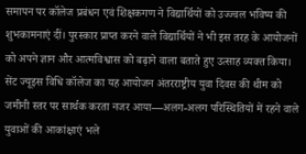समापन पर कॉलेज प्रबंधन एवं शिक्षकगण ने विद्यार्थियों को उज्ज्वल भविष्य की शुभकामनाएं दीं। पुरस्कार प्राप्त करने वाले विद्यार्थियों ने भी इस तरह के आयोजनों को अपने ज्ञान और आत्मविश्वास को बढ़ाने वाला बताते हुए उत्साह व्यक्त किया।
सेंट ज्यूइस विधि कॉलेज का यह आयोजन अंतरराष्ट्रीय युवा दिवस की थीम को जमीनी स्तर पर सार्थक करता नजर आया—अलग-अलग परिस्थितियों में रहने वाले युवाओं की आकांक्षाएं भले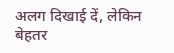अलग दिखाई दें, लेकिन बेहतर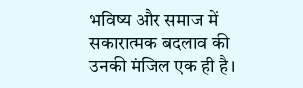भविष्य और समाज में सकारात्मक बदलाव की उनकी मंजिल एक ही है।